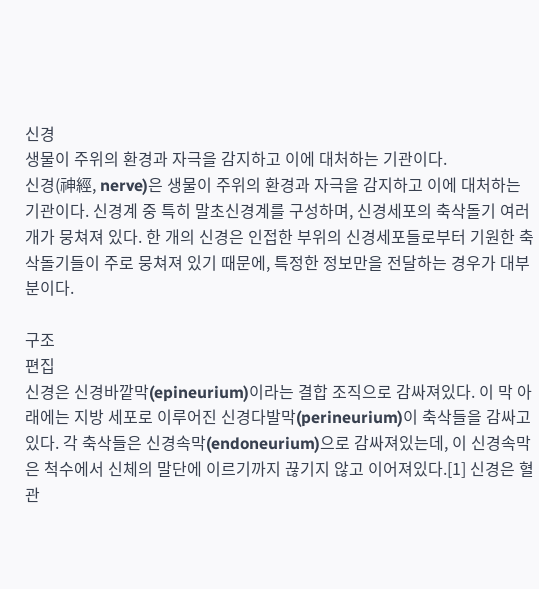신경
생물이 주위의 환경과 자극을 감지하고 이에 대처하는 기관이다.
신경(神經, nerve)은 생물이 주위의 환경과 자극을 감지하고 이에 대처하는 기관이다. 신경계 중 특히 말초신경계를 구성하며, 신경세포의 축삭돌기 여러 개가 뭉쳐져 있다. 한 개의 신경은 인접한 부위의 신경세포들로부터 기원한 축삭돌기들이 주로 뭉쳐져 있기 때문에, 특정한 정보만을 전달하는 경우가 대부분이다.

구조
편집
신경은 신경바깥막(epineurium)이라는 결합 조직으로 감싸져있다. 이 막 아래에는 지방 세포로 이루어진 신경다발막(perineurium)이 축삭들을 감싸고 있다. 각 축삭들은 신경속막(endoneurium)으로 감싸져있는데, 이 신경속막은 척수에서 신체의 말단에 이르기까지 끊기지 않고 이어져있다.[1] 신경은 혈관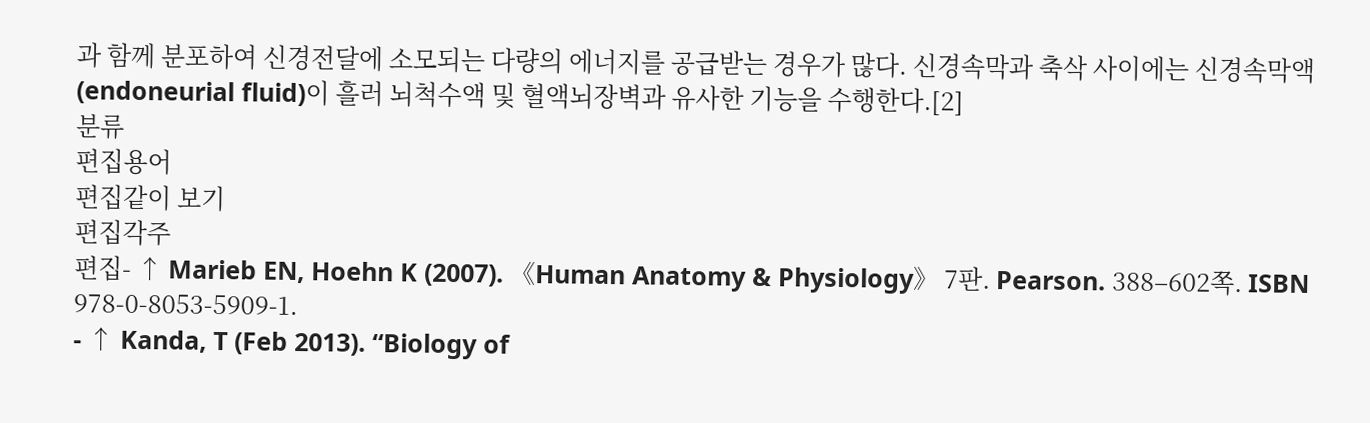과 함께 분포하여 신경전달에 소모되는 다량의 에너지를 공급받는 경우가 많다. 신경속막과 축삭 사이에는 신경속막액(endoneurial fluid)이 흘러 뇌척수액 및 혈액뇌장벽과 유사한 기능을 수행한다.[2]
분류
편집용어
편집같이 보기
편집각주
편집- ↑ Marieb EN, Hoehn K (2007). 《Human Anatomy & Physiology》 7판. Pearson. 388–602쪽. ISBN 978-0-8053-5909-1.
- ↑ Kanda, T (Feb 2013). “Biology of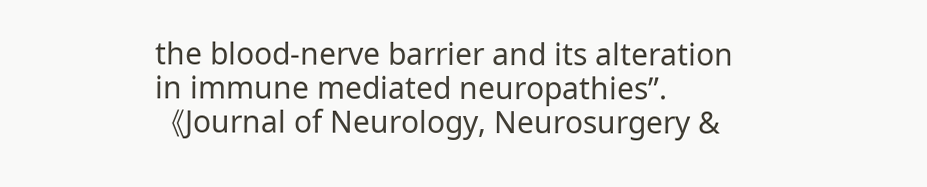the blood-nerve barrier and its alteration in immune mediated neuropathies”. 《Journal of Neurology, Neurosurgery &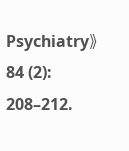Psychiatry》 84 (2): 208–212.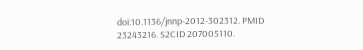doi:10.1136/jnnp-2012-302312. PMID 23243216. S2CID 207005110.